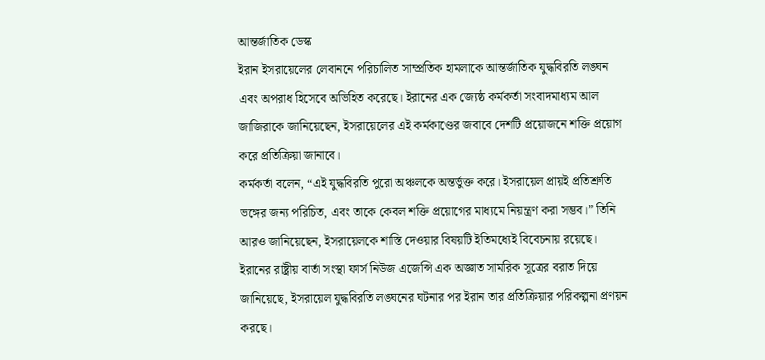আন্তর্জাতিক ডেস্ক
ইরান ইসরায়েলের লেবাননে পরিচালিত সাম্প্রতিক হামলাকে আন্তর্জাতিক যুদ্ধবিরতি লঙ্ঘন এবং অপরাধ হিসেবে অভিহিত করেছে। ইরানের এক জ্যেষ্ঠ কর্মকর্তা সংবাদমাধ্যম আল জাজিরাকে জানিয়েছেন, ইসরায়েলের এই কর্মকাণ্ডের জবাবে দেশটি প্রয়োজনে শক্তি প্রয়োগ করে প্রতিক্রিয়া জানাবে।
কর্মকর্তা বলেন, “এই যুদ্ধবিরতি পুরো অঞ্চলকে অন্তর্ভুক্ত করে। ইসরায়েল প্রায়ই প্রতিশ্রুতি ভঙ্গের জন্য পরিচিত, এবং তাকে কেবল শক্তি প্রয়োগের মাধ্যমে নিয়ন্ত্রণ করা সম্ভব।” তিনি আরও জানিয়েছেন, ইসরায়েলকে শাস্তি দেওয়ার বিষয়টি ইতিমধ্যেই বিবেচনায় রয়েছে।
ইরানের রাষ্ট্রীয় বার্তা সংস্থা ফার্স নিউজ এজেন্সি এক অজ্ঞাত সামরিক সূত্রের বরাত দিয়ে জানিয়েছে, ইসরায়েল যুদ্ধবিরতি লঙ্ঘনের ঘটনার পর ইরান তার প্রতিক্রিয়ার পরিকল্পনা প্রণয়ন করছে।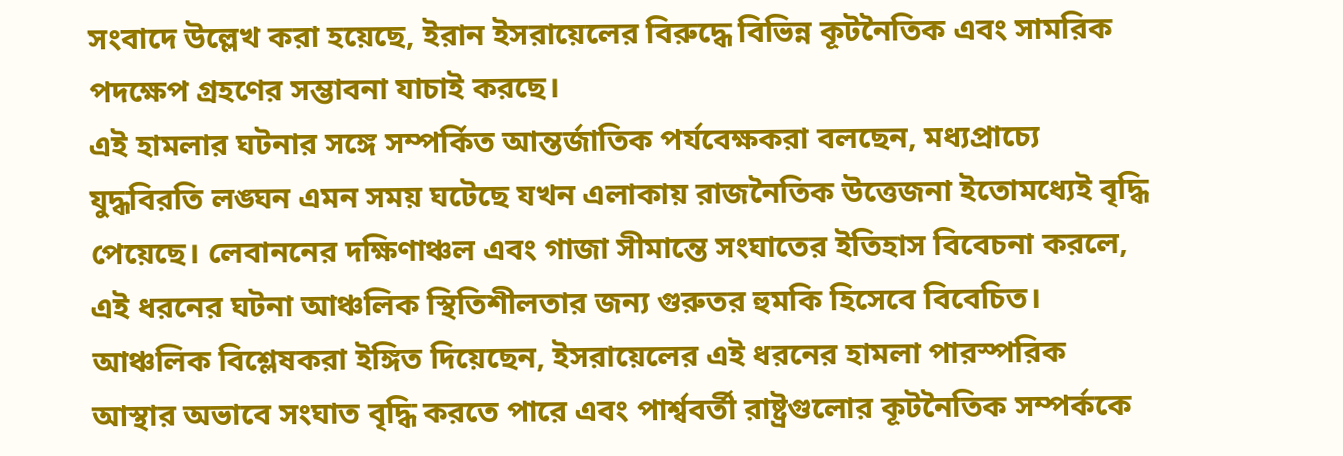সংবাদে উল্লেখ করা হয়েছে, ইরান ইসরায়েলের বিরুদ্ধে বিভিন্ন কূটনৈতিক এবং সামরিক পদক্ষেপ গ্রহণের সম্ভাবনা যাচাই করছে।
এই হামলার ঘটনার সঙ্গে সম্পর্কিত আন্তর্জাতিক পর্যবেক্ষকরা বলছেন, মধ্যপ্রাচ্যে যুদ্ধবিরতি লঙ্ঘন এমন সময় ঘটেছে যখন এলাকায় রাজনৈতিক উত্তেজনা ইতোমধ্যেই বৃদ্ধি পেয়েছে। লেবাননের দক্ষিণাঞ্চল এবং গাজা সীমান্তে সংঘাতের ইতিহাস বিবেচনা করলে, এই ধরনের ঘটনা আঞ্চলিক স্থিতিশীলতার জন্য গুরুতর হুমকি হিসেবে বিবেচিত।
আঞ্চলিক বিশ্লেষকরা ইঙ্গিত দিয়েছেন, ইসরায়েলের এই ধরনের হামলা পারস্পরিক আস্থার অভাবে সংঘাত বৃদ্ধি করতে পারে এবং পার্শ্ববর্তী রাষ্ট্রগুলোর কূটনৈতিক সম্পর্ককে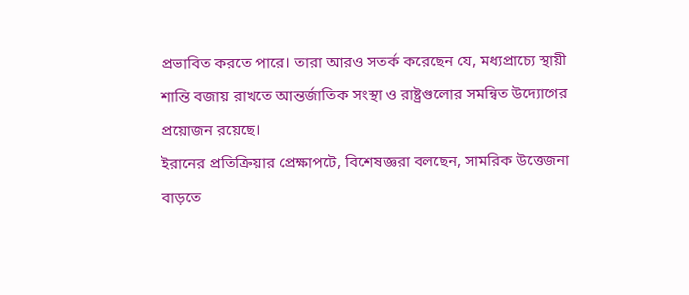প্রভাবিত করতে পারে। তারা আরও সতর্ক করেছেন যে, মধ্যপ্রাচ্যে স্থায়ী শান্তি বজায় রাখতে আন্তর্জাতিক সংস্থা ও রাষ্ট্রগুলোর সমন্বিত উদ্যোগের প্রয়োজন রয়েছে।
ইরানের প্রতিক্রিয়ার প্রেক্ষাপটে, বিশেষজ্ঞরা বলছেন, সামরিক উত্তেজনা বাড়তে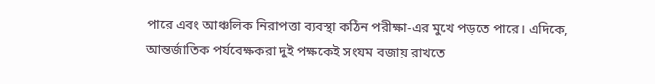পারে এবং আঞ্চলিক নিরাপত্তা ব্যবস্থা কঠিন পরীক্ষা-এর মুখে পড়তে পারে। এদিকে, আন্তর্জাতিক পর্যবেক্ষকরা দুই পক্ষকেই সংযম বজায় রাখতে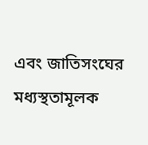এবং জাতিসংঘের মধ্যস্থতামূলক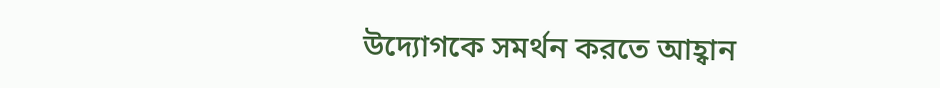উদ্যোগকে সমর্থন করতে আহ্বান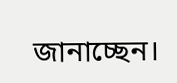জানাচ্ছেন।